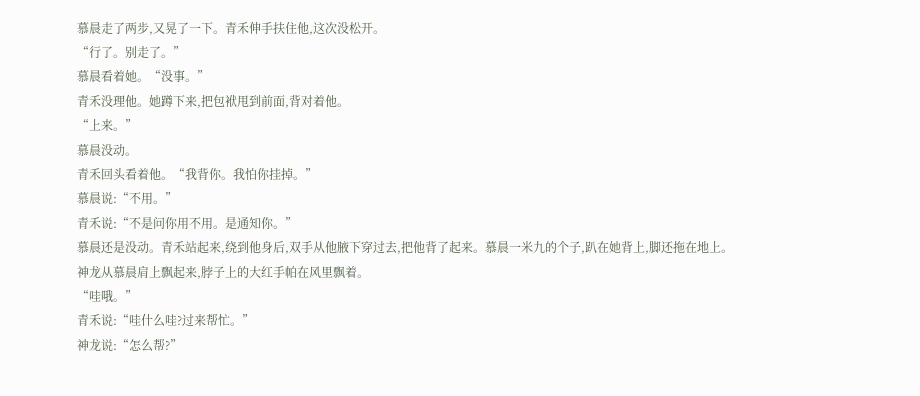慕晨走了两步,又晃了一下。青禾伸手扶住他,这次没松开。
“行了。别走了。”
慕晨看着她。“没事。”
青禾没理他。她蹲下来,把包袱甩到前面,背对着他。
“上来。”
慕晨没动。
青禾回头看着他。“我背你。我怕你挂掉。”
慕晨说:“不用。”
青禾说:“不是问你用不用。是通知你。”
慕晨还是没动。青禾站起来,绕到他身后,双手从他腋下穿过去,把他背了起来。慕晨一米九的个子,趴在她背上,脚还拖在地上。
神龙从慕晨肩上飘起来,脖子上的大红手帕在风里飘着。
“哇哦。”
青禾说:“哇什么哇?过来帮忙。”
神龙说:“怎么帮?”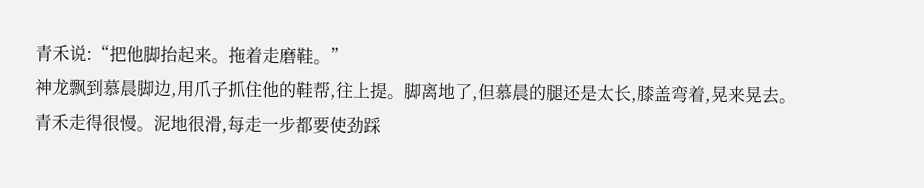青禾说:“把他脚抬起来。拖着走磨鞋。”
神龙飘到慕晨脚边,用爪子抓住他的鞋帮,往上提。脚离地了,但慕晨的腿还是太长,膝盖弯着,晃来晃去。
青禾走得很慢。泥地很滑,每走一步都要使劲踩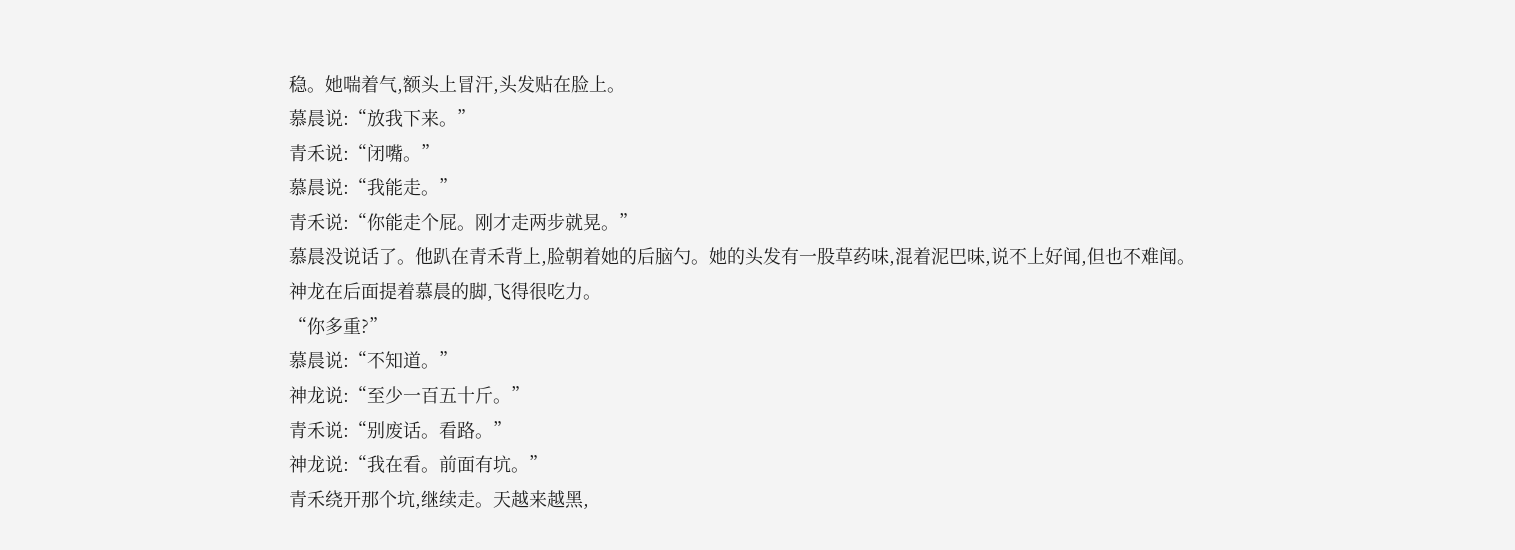稳。她喘着气,额头上冒汗,头发贴在脸上。
慕晨说:“放我下来。”
青禾说:“闭嘴。”
慕晨说:“我能走。”
青禾说:“你能走个屁。刚才走两步就晃。”
慕晨没说话了。他趴在青禾背上,脸朝着她的后脑勺。她的头发有一股草药味,混着泥巴味,说不上好闻,但也不难闻。
神龙在后面提着慕晨的脚,飞得很吃力。
“你多重?”
慕晨说:“不知道。”
神龙说:“至少一百五十斤。”
青禾说:“别废话。看路。”
神龙说:“我在看。前面有坑。”
青禾绕开那个坑,继续走。天越来越黑,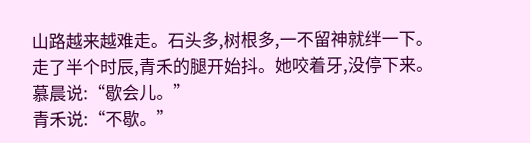山路越来越难走。石头多,树根多,一不留神就绊一下。
走了半个时辰,青禾的腿开始抖。她咬着牙,没停下来。
慕晨说:“歇会儿。”
青禾说:“不歇。”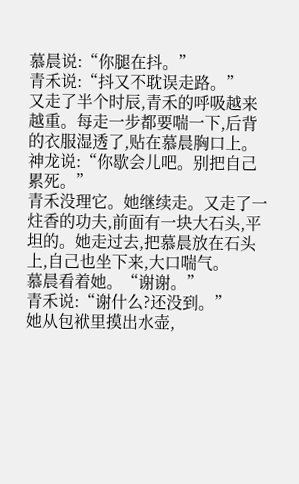慕晨说:“你腿在抖。”
青禾说:“抖又不耽误走路。”
又走了半个时辰,青禾的呼吸越来越重。每走一步都要喘一下,后背的衣服湿透了,贴在慕晨胸口上。
神龙说:“你歇会儿吧。别把自己累死。”
青禾没理它。她继续走。又走了一炷香的功夫,前面有一块大石头,平坦的。她走过去,把慕晨放在石头上,自己也坐下来,大口喘气。
慕晨看着她。“谢谢。”
青禾说:“谢什么?还没到。”
她从包袱里摸出水壶,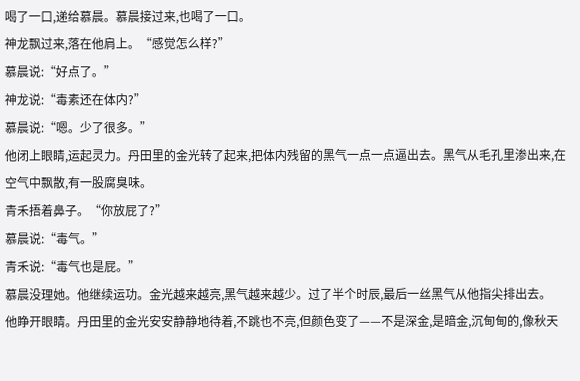喝了一口,递给慕晨。慕晨接过来,也喝了一口。
神龙飘过来,落在他肩上。“感觉怎么样?”
慕晨说:“好点了。”
神龙说:“毒素还在体内?”
慕晨说:“嗯。少了很多。”
他闭上眼睛,运起灵力。丹田里的金光转了起来,把体内残留的黑气一点一点逼出去。黑气从毛孔里渗出来,在空气中飘散,有一股腐臭味。
青禾捂着鼻子。“你放屁了?”
慕晨说:“毒气。”
青禾说:“毒气也是屁。”
慕晨没理她。他继续运功。金光越来越亮,黑气越来越少。过了半个时辰,最后一丝黑气从他指尖排出去。
他睁开眼睛。丹田里的金光安安静静地待着,不跳也不亮,但颜色变了——不是深金,是暗金,沉甸甸的,像秋天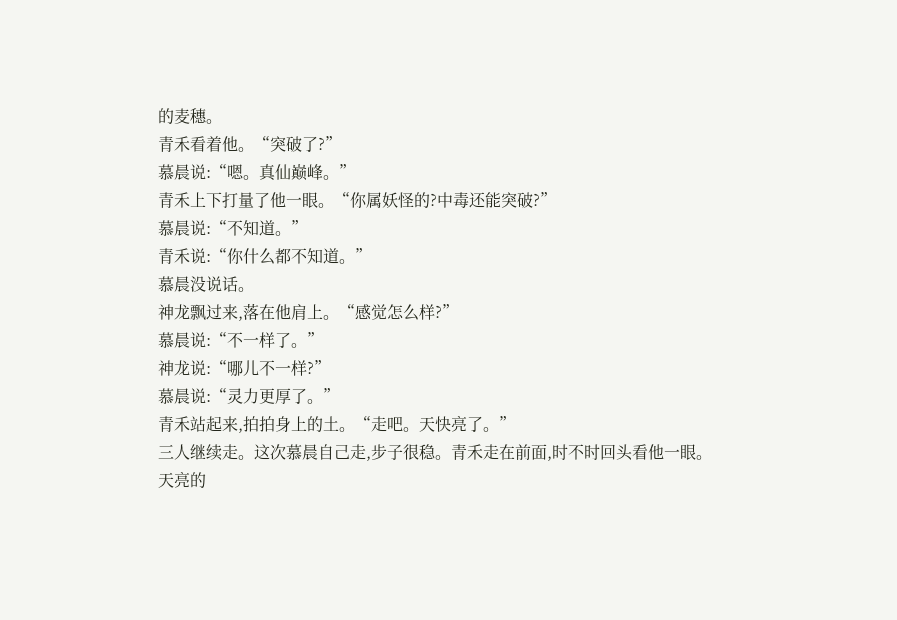的麦穗。
青禾看着他。“突破了?”
慕晨说:“嗯。真仙巅峰。”
青禾上下打量了他一眼。“你属妖怪的?中毒还能突破?”
慕晨说:“不知道。”
青禾说:“你什么都不知道。”
慕晨没说话。
神龙飘过来,落在他肩上。“感觉怎么样?”
慕晨说:“不一样了。”
神龙说:“哪儿不一样?”
慕晨说:“灵力更厚了。”
青禾站起来,拍拍身上的土。“走吧。天快亮了。”
三人继续走。这次慕晨自己走,步子很稳。青禾走在前面,时不时回头看他一眼。
天亮的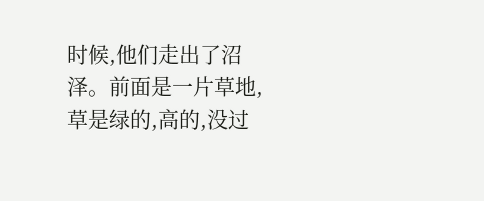时候,他们走出了沼泽。前面是一片草地,草是绿的,高的,没过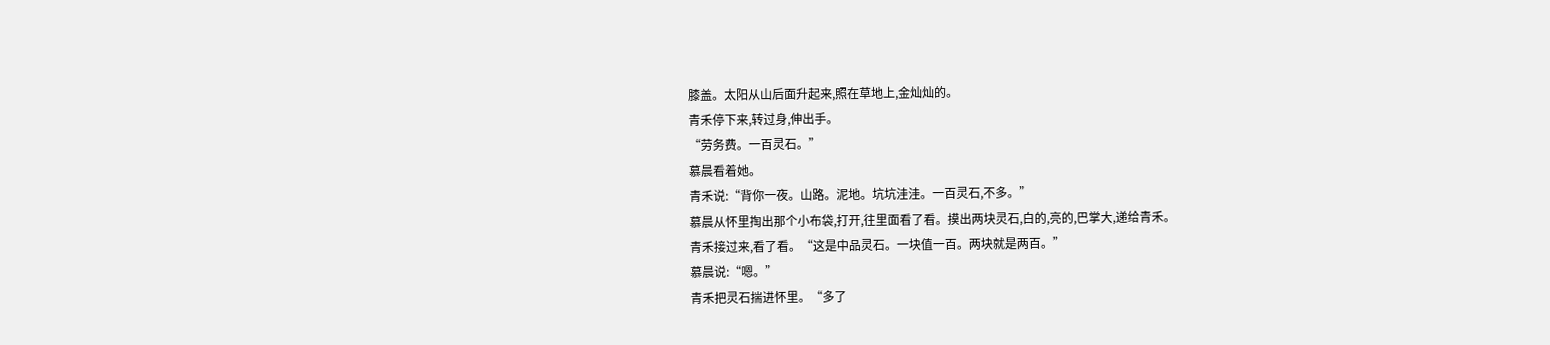膝盖。太阳从山后面升起来,照在草地上,金灿灿的。
青禾停下来,转过身,伸出手。
“劳务费。一百灵石。”
慕晨看着她。
青禾说:“背你一夜。山路。泥地。坑坑洼洼。一百灵石,不多。”
慕晨从怀里掏出那个小布袋,打开,往里面看了看。摸出两块灵石,白的,亮的,巴掌大,递给青禾。
青禾接过来,看了看。“这是中品灵石。一块值一百。两块就是两百。”
慕晨说:“嗯。”
青禾把灵石揣进怀里。“多了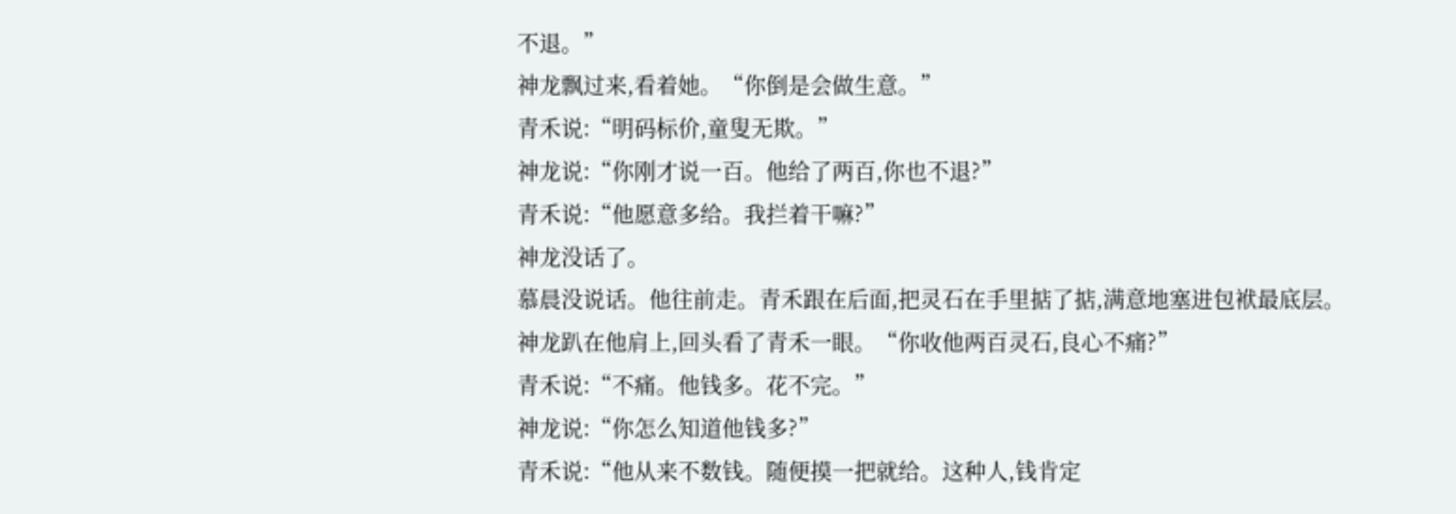不退。”
神龙飘过来,看着她。“你倒是会做生意。”
青禾说:“明码标价,童叟无欺。”
神龙说:“你刚才说一百。他给了两百,你也不退?”
青禾说:“他愿意多给。我拦着干嘛?”
神龙没话了。
慕晨没说话。他往前走。青禾跟在后面,把灵石在手里掂了掂,满意地塞进包袱最底层。
神龙趴在他肩上,回头看了青禾一眼。“你收他两百灵石,良心不痛?”
青禾说:“不痛。他钱多。花不完。”
神龙说:“你怎么知道他钱多?”
青禾说:“他从来不数钱。随便摸一把就给。这种人,钱肯定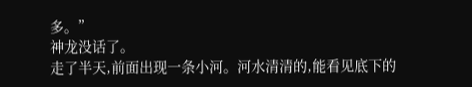多。”
神龙没话了。
走了半天,前面出现一条小河。河水清清的,能看见底下的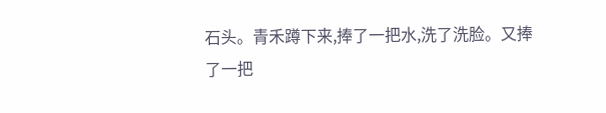石头。青禾蹲下来,捧了一把水,洗了洗脸。又捧了一把